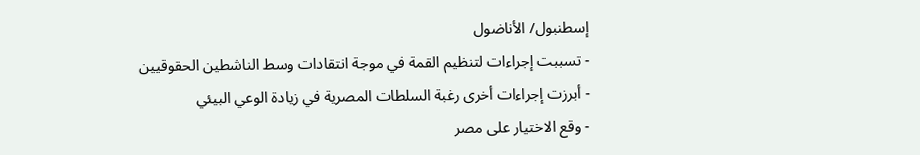إسطنبول/ الأناضول
- تسببت إجراءات لتنظيم القمة في موجة انتقادات وسط الناشطين الحقوقيين
- أبرزت إجراءات أخرى رغبة السلطات المصرية في زيادة الوعي البيئي
- وقع الاختيار على مصر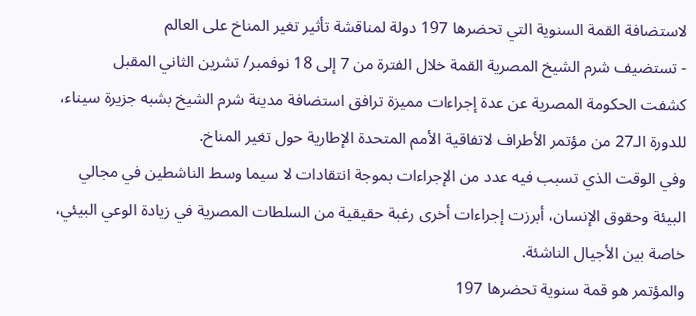لاستضافة القمة السنوية التي تحضرها 197 دولة لمناقشة تأثير تغير المناخ على العالم
- تستضيف شرم الشيخ المصرية القمة خلال الفترة من 7 إلى 18 نوفمبر/ تشرين الثاني المقبل
كشفت الحكومة المصرية عن عدة إجراءات مميزة ترافق استضافة مدينة شرم الشيخ بشبه جزيرة سيناء، للدورة الـ27 من مؤتمر الأطراف لاتفاقية الأمم المتحدة الإطارية حول تغير المناخ.
وفي الوقت الذي تسبب فيه عدد من الإجراءات بموجة انتقادات لا سيما وسط الناشطين في مجالي البيئة وحقوق الإنسان، أبرزت إجراءات أخرى رغبة حقيقية من السلطات المصرية في زيادة الوعي البيئي، خاصة بين الأجيال الناشئة.
والمؤتمر هو قمة سنوية تحضرها 197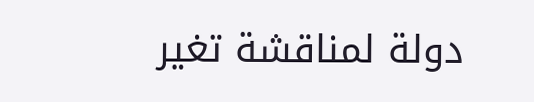دولة لمناقشة تغير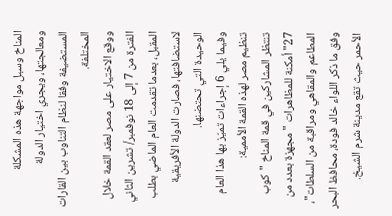المناخ وسبل مواجهة هذه المشكلة ومعالجتها، ويجري اختيار الدولة المستضيفة وفقا لنظام التناوب بين القارات المختلفة.
ووقع الاختيار على مصر لعقد القمة خلال الفترة من 7 إلى 18 نوفمبر/ تشرين الثاني المقبل، بعدما تقدمت العام الماضي بطلب لاستضافتها، فصارت الدولة الأفريقية الوحيدة التي تحتضنها.
وفيما يلي 6 إجراءات تميّز بها هذا العام تنظيم مصر لهذه القمة الأممية:
تنتظر المشاركين في قمة المناخ "كوب 27" أمكنة للمظاهرات "مجهزة بعدد من المطاعم والمقاهي ومراقبة من السلطات"، وفق ما ذكر اللواء خالد فودة، محافظ البحر الأحمر حيث تقع مدينة شرم الشيخ.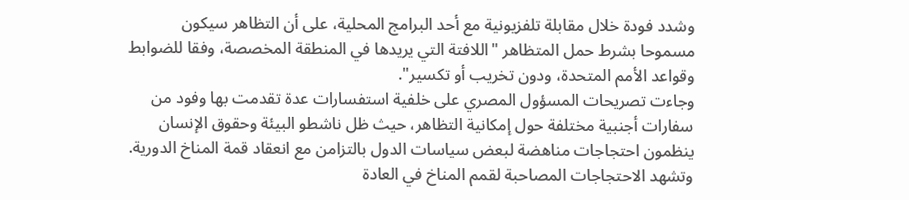وشدد فودة خلال مقابلة تلفزيونية مع أحد البرامج المحلية، على أن التظاهر سيكون مسموحا بشرط حمل المتظاهر "اللافتة التي يريدها في المنطقة المخصصة، وفقا للضوابط وقواعد الأمم المتحدة، ودون تخريب أو تكسير".
وجاءت تصريحات المسؤول المصري على خلفية استفسارات عدة تقدمت بها وفود من سفارات أجنبية مختلفة حول إمكانية التظاهر، حيث ظل ناشطو البيئة وحقوق الإنسان ينظمون احتجاجات مناهضة لبعض سياسات الدول بالتزامن مع انعقاد قمة المناخ الدورية.
وتشهد الاحتجاجات المصاحبة لقمم المناخ في العادة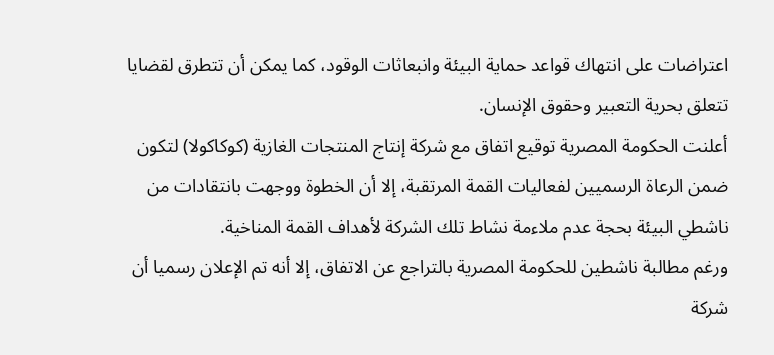اعتراضات على انتهاك قواعد حماية البيئة وانبعاثات الوقود، كما يمكن أن تتطرق لقضايا تتعلق بحرية التعبير وحقوق الإنسان.
أعلنت الحكومة المصرية توقيع اتفاق مع شركة إنتاج المنتجات الغازية (كوكاكولا) لتكون ضمن الرعاة الرسميين لفعاليات القمة المرتقبة، إلا أن الخطوة ووجهت بانتقادات من ناشطي البيئة بحجة عدم ملاءمة نشاط تلك الشركة لأهداف القمة المناخية.
ورغم مطالبة ناشطين للحكومة المصرية بالتراجع عن الاتفاق، إلا أنه تم الإعلان رسميا أن شركة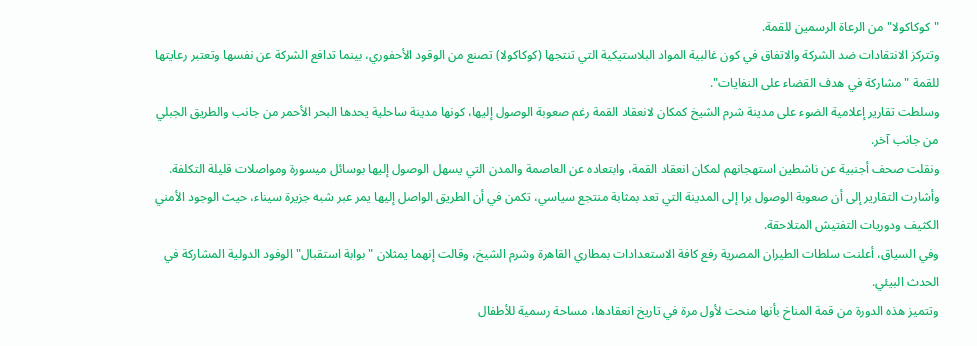"كوكاكولا" من الرعاة الرسمين للقمة.
وتتركز الانتقادات ضد الشركة والاتفاق في كون غالبية المواد البلاستيكية التي تنتجها (كوكاكولا) تصنع من الوقود الأحفوري، بينما تدافع الشركة عن نفسها وتعتبر رعايتها للقمة "مشاركة في هدف القضاء على النفايات".
وسلطت تقارير إعلامية الضوء على مدينة شرم الشيخ كمكان لانعقاد القمة رغم صعوبة الوصول إليها، كونها مدينة ساحلية يحدها البحر الأحمر من جانب والطريق الجبلي من جانب آخر.
ونقلت صحف أجنبية عن ناشطين استهجانهم لمكان انعقاد القمة، وابتعاده عن العاصمة والمدن التي يسهل الوصول إليها بوسائل ميسورة ومواصلات قليلة التكلفة.
وأشارت التقارير إلى أن صعوبة الوصول برا إلى المدينة التي تعد بمثابة منتجع سياسي، تكمن في أن الطريق الواصل إليها يمر عبر شبه جزيرة سيناء، حيث الوجود الأمني الكثيف ودوريات التفتيش المتلاحقة.
وفي السياق، أعلنت سلطات الطيران المصرية رفع كافة الاستعدادات بمطاري القاهرة وشرم الشيخ، وقالت إنهما يمثلان "بوابة استقبال" الوفود الدولية المشاركة في الحدث البيئي.
وتتميز هذه الدورة من قمة المناخ بأنها منحت لأول مرة في تاريخ انعقادها، مساحة رسمية للأطفال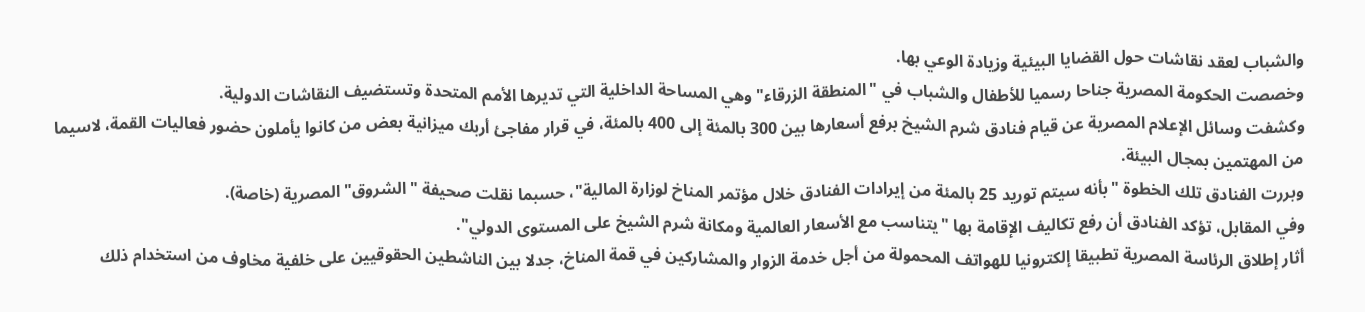والشباب لعقد نقاشات حول القضايا البيئية وزيادة الوعي بها.
وخصصت الحكومة المصرية جناحا رسميا للأطفال والشباب في "المنطقة الزرقاء" وهي المساحة الداخلية التي تديرها الأمم المتحدة وتستضيف النقاشات الدولية.
وكشفت وسائل الإعلام المصرية عن قيام فنادق شرم الشيخ برفع أسعارها بين 300 بالمئة إلى 400 بالمئة، في قرار مفاجئ أربك ميزانية بعض من كانوا يأملون حضور فعاليات القمة، لاسيما من المهتمين بمجال البيئة.
وبررت الفنادق تلك الخطوة "بأنه سيتم توريد 25 بالمئة من إيرادات الفنادق خلال مؤتمر المناخ لوزارة المالية"، حسبما نقلت صحيفة "الشروق" المصرية (خاصة).
وفي المقابل، تؤكد الفنادق أن رفع تكاليف الإقامة بها "يتناسب مع الأسعار العالمية ومكانة شرم الشيخ على المستوى الدولي".
أثار إطلاق الرئاسة المصرية تطبيقا إلكترونيا للهواتف المحمولة من أجل خدمة الزوار والمشاركين في قمة المناخ، جدلا بين الناشطين الحقوقيين على خلفية مخاوف من استخدام ذلك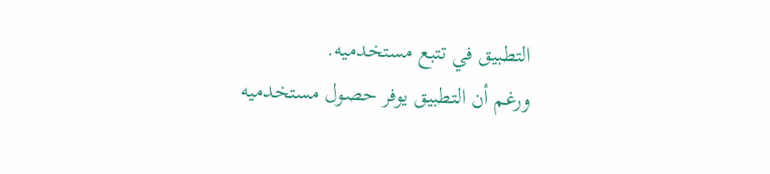التطبيق في تتبع مستخدميه.
ورغم أن التطبيق يوفر حصول مستخدميه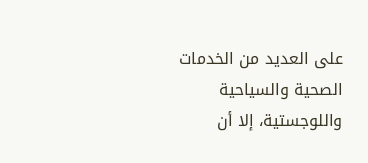على العديد من الخدمات الصحية والسياحية واللوجستية، إلا أن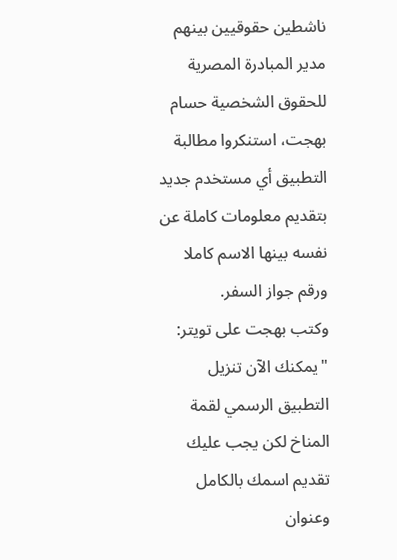ناشطين حقوقيين بينهم مدير المبادرة المصرية للحقوق الشخصية حسام بهجت، استنكروا مطالبة التطبيق أي مستخدم جديد بتقديم معلومات كاملة عن نفسه بينها الاسم كاملا ورقم جواز السفر.
وكتب بهجت على تويتر: "يمكنك الآن تنزيل التطبيق الرسمي لقمة المناخ لكن يجب عليك تقديم اسمك بالكامل وعنوان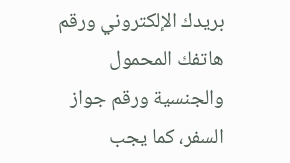بريدك الإلكتروني ورقم هاتفك المحمول والجنسية ورقم جواز السفر، كما يجب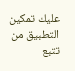عليك تمكين التطبيق من تتبع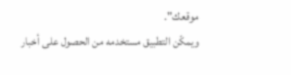موقعك".
ويمكّن التطبيق مستخدمه من الحصول على أخبار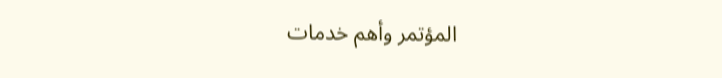المؤتمر وأهم خدمات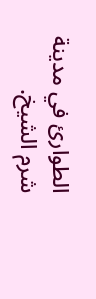الطوارئ في مدينة شرم الشيخ.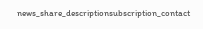news_share_descriptionsubscription_contact